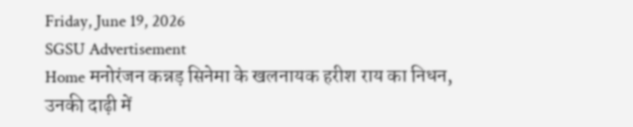Friday, June 19, 2026
SGSU Advertisement
Home मनोरंजन कन्नड़ सिनेमा के खलनायक हरीश राय का निधन, उनकी दाढ़ी में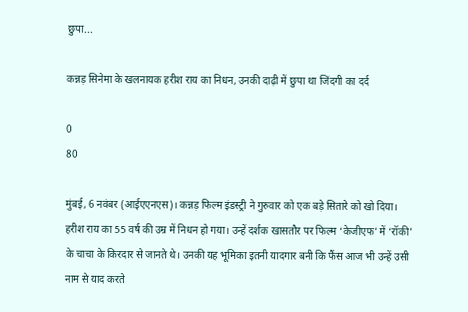छुपा...

कन्नड़ सिनेमा के खलनायक हरीश राय का निधन, उनकी दाढ़ी में छुपा था जिंदगी का दर्द

0
80

मुंबई, 6 नवंबर (आईएएनएस)। कन्नड़ फिल्म इंडस्ट्री ने गुरुवार को एक बड़े सितारे को खो दिया। हरीश राय का 55 वर्ष की उम्र में निधन हो गया। उन्हें दर्शक खासतौर पर फिल्म ‘केजीएफ’ में ‘रॉकी’ के चाचा के किरदार से जानते थे। उनकी यह भूमिका इतनी यादगार बनी कि फैंस आज भी उन्हें उसी नाम से याद करते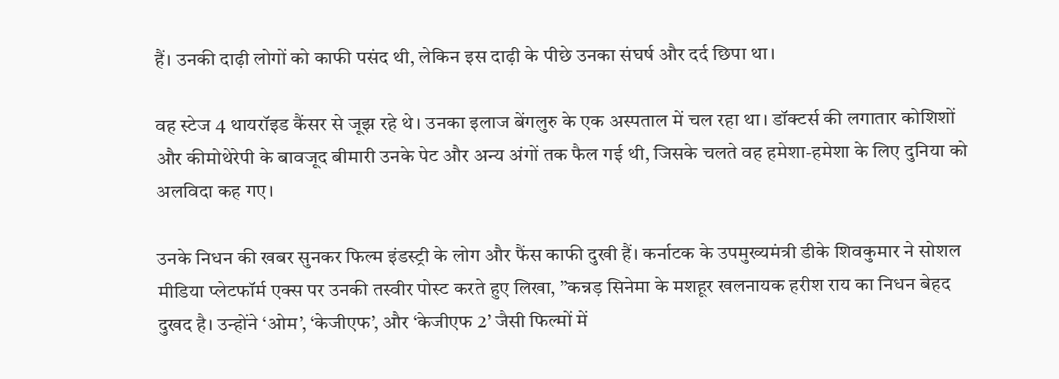हैं। उनकी दाढ़ी लोगों को काफी पसंद थी, लेकिन इस दाढ़ी के पीछे उनका संघर्ष और दर्द छिपा था।

वह स्टेज 4 थायरॉइड कैंसर से जूझ रहे थे। उनका इलाज बेंगलुरु के एक अस्पताल में चल रहा था। डॉक्टर्स की लगातार कोशिशों और कीमोथेरेपी के बावजूद बीमारी उनके पेट और अन्य अंगों तक फैल गई थी, जिसके चलते वह हमेशा-हमेशा के लिए दुनिया को अलविदा कह गए।

उनके निधन की खबर सुनकर फिल्म इंडस्ट्री के लोग और फैंस काफी दुखी हैं। कर्नाटक के उपमुख्यमंत्री डीके शिवकुमार ने सोशल मीडिया प्लेटफॉर्म एक्स पर उनकी तस्वीर पोस्ट करते हुए लिखा, ”कन्नड़ सिनेमा के मशहूर खलनायक हरीश राय का निधन बेहद दुखद है। उन्होंने ‘ओम’, ‘केजीएफ’, और ‘केजीएफ 2’ जैसी फिल्मों में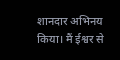शानदार अभिनय किया। मैं ईश्वर से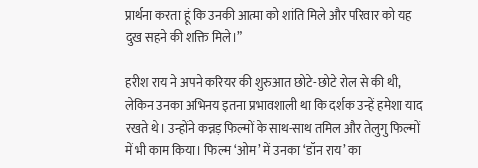प्रार्थना करता हूं कि उनकी आत्मा को शांति मिले और परिवार को यह दुख सहने की शक्ति मिले।”

हरीश राय ने अपने करियर की शुरुआत छोटे-छोटे रोल से की थी, लेकिन उनका अभिनय इतना प्रभावशाली था कि दर्शक उन्हें हमेशा याद रखते थे। उन्होंने कन्नड़ फिल्मों के साथ-साथ तमिल और तेलुगु फिल्मों में भी काम किया। फिल्म ‘ओम’ में उनका ‘डॉन राय’ का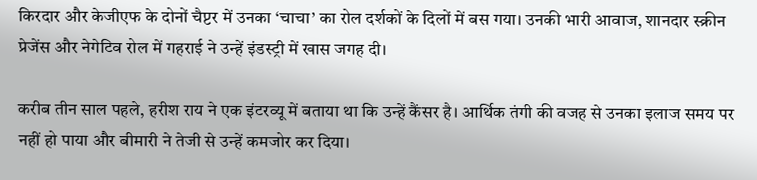किरदार और केजीएफ के दोनों चैप्टर में उनका ‘चाचा’ का रोल दर्शकों के दिलों में बस गया। उनकी भारी आवाज, शानदार स्क्रीन प्रेजेंस और नेगेटिव रोल में गहराई ने उन्हें इंडस्ट्री में खास जगह दी।

करीब तीन साल पहले, हरीश राय ने एक इंटरव्यू में बताया था कि उन्हें कैंसर है। आर्थिक तंगी की वजह से उनका इलाज समय पर नहीं हो पाया और बीमारी ने तेजी से उन्हें कमजोर कर दिया।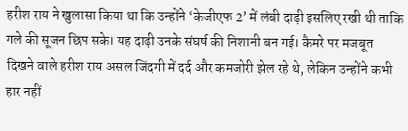हरीश राय ने खुलासा किया था कि उन्होंने ‘केजीएफ 2’ में लंबी दाढ़ी इसलिए रखी थी ताकि गले की सूजन छिप सके। यह दाढ़ी उनके संघर्ष की निशानी बन गई। कैमरे पर मजबूत दिखने वाले हरीश राय असल जिंदगी में दर्द और कमजोरी झेल रहे थे, लेकिन उन्होंने कभी हार नहीं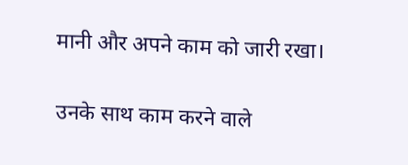मानी और अपने काम को जारी रखा।

उनके साथ काम करने वाले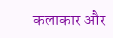कलाकार और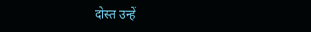दोस्त उन्हें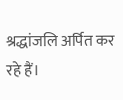श्रद्धांजलि अर्पित कर रहे हैं।